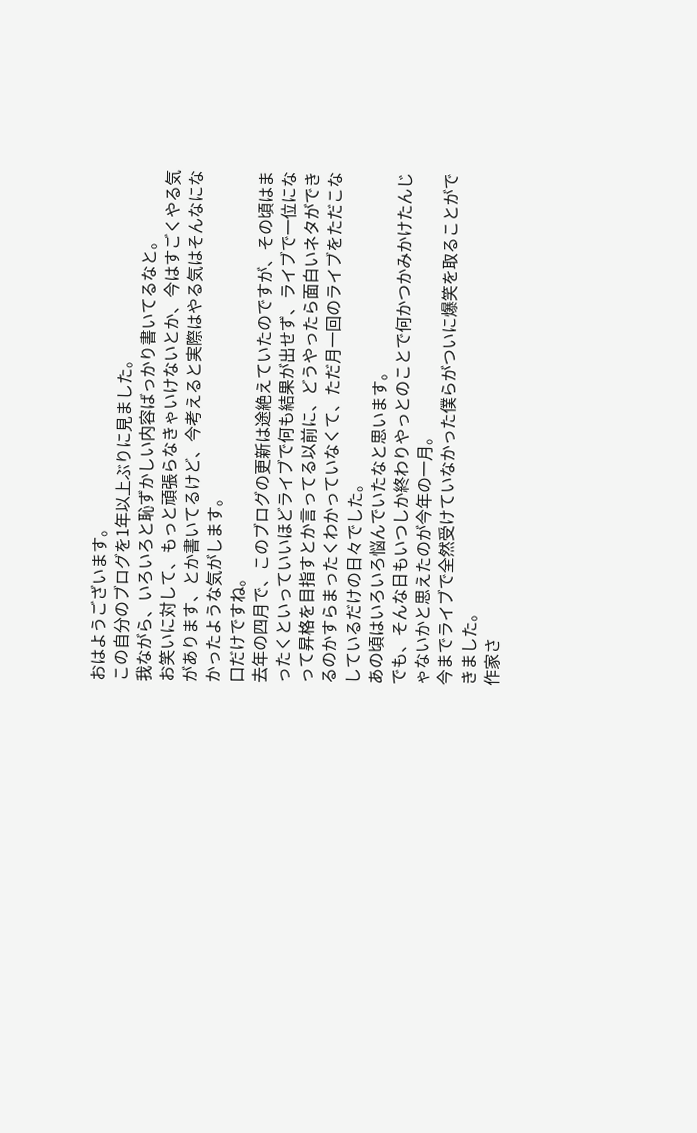おはようございます。
この自分のブログを1年以上ぶりに見ました。
我ながら、いろいろと恥ずかしい内容ばっかり書いてるなと。
お笑いに対して、もっと頑張らなきゃいけないとか、今はすごくやる気があります、とか書いてるけど、今考えると実際はやる気はそんなになかったような気がします。
口だけですね。
去年の四月で、このブログの更新は途絶えていたのですが、その頃はまったくといっていいほどライブで何も結果が出せず、ライブで一位になって昇格を目指すとか言ってる以前に、どうやったら面白いネタができるのかすらまったくわかっていなくて、ただ月一回のライブをただこなしているだけの日々でした。
あの頃はいろいろ悩んでいたなと思います。
でも、そんな日もいつしか終わりやっとのことで何かつかみかけたんじゃないかと思えたのが今年の一月。
今までライブで全然受けていなかった僕らがついに爆笑を取ることができました。
作家さ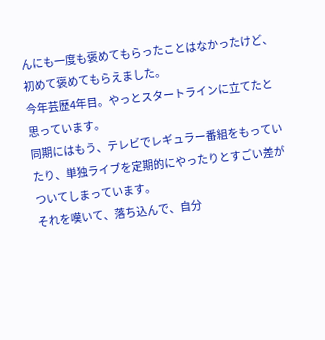んにも一度も褒めてもらったことはなかったけど、初めて褒めてもらえました。
今年芸歴4年目。やっとスタートラインに立てたと思っています。
同期にはもう、テレビでレギュラー番組をもっていたり、単独ライブを定期的にやったりとすごい差がついてしまっています。
それを嘆いて、落ち込んで、自分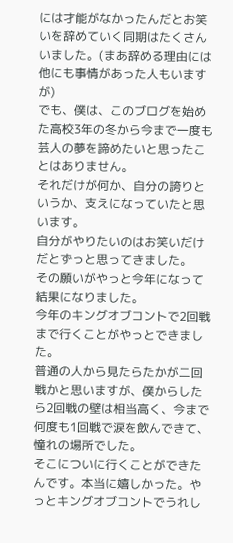には才能がなかったんだとお笑いを辞めていく同期はたくさんいました。(まあ辞める理由には他にも事情があった人もいますが)
でも、僕は、このブログを始めた高校3年の冬から今まで一度も芸人の夢を諦めたいと思ったことはありません。
それだけが何か、自分の誇りというか、支えになっていたと思います。
自分がやりたいのはお笑いだけだとずっと思ってきました。
その願いがやっと今年になって結果になりました。
今年のキングオブコントで2回戦まで行くことがやっとできました。
普通の人から見たらたかが二回戦かと思いますが、僕からしたら2回戦の壁は相当高く、今まで何度も1回戦で涙を飲んできて、憧れの場所でした。
そこについに行くことができたんです。本当に嬉しかった。やっとキングオブコントでうれし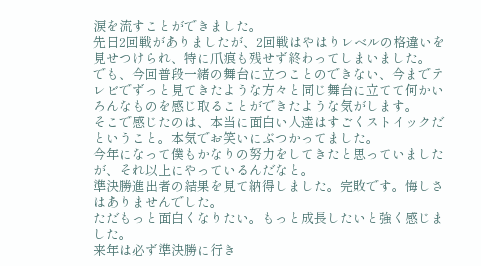涙を流すことができました。
先日2回戦がありましたが、2回戦はやはりレベルの格違いを見せつけられ、特に爪痕も残せず終わってしまいました。
でも、今回普段一緒の舞台に立つことのできない、今までテレビでずっと見てきたような方々と同じ舞台に立てて何かいろんなものを感じ取ることができたような気がします。
そこで感じたのは、本当に面白い人達はすごくストイックだということ。本気でお笑いにぶつかってました。
今年になって僕もかなりの努力をしてきたと思っていましたが、それ以上にやっているんだなと。
準決勝進出者の結果を見て納得しました。完敗です。悔しさはありませんでした。
ただもっと面白くなりたい。もっと成長したいと強く感じました。
来年は必ず準決勝に行き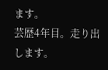ます。
芸歴4年目。走り出します。